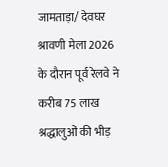जामताड़ा/ देवघर श्रावणी मेला 2026 के दौरान पूर्व रेलवे ने करीब 75 लाख श्रद्धालुओं की भीड़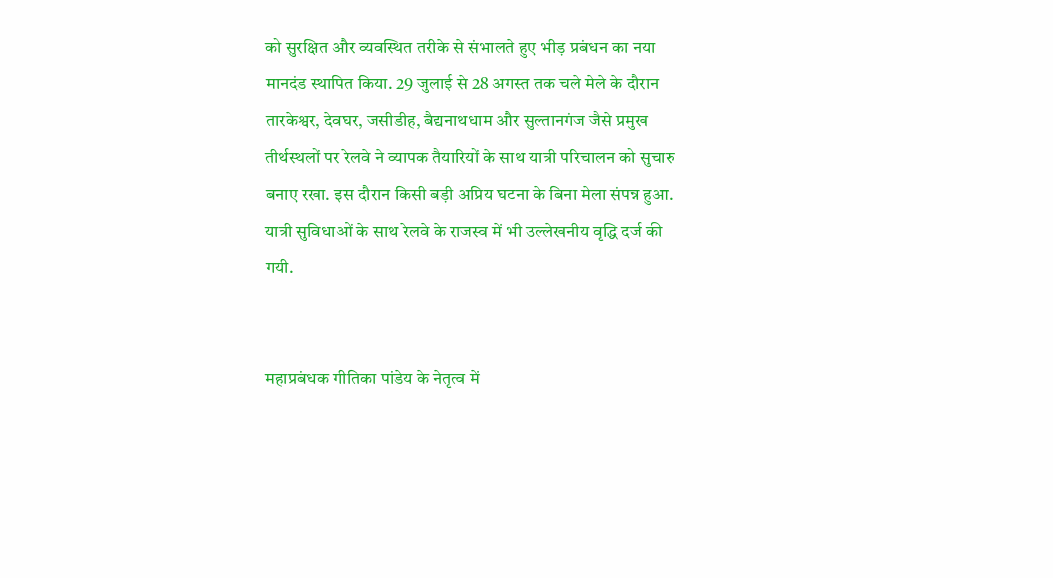को सुरक्षित और व्यवस्थित तरीके से संभालते हुए भीड़ प्रबंधन का नया मानदंड स्थापित किया. 29 जुलाई से 28 अगस्त तक चले मेले के दौरान तारकेश्वर, देवघर, जसीडीह, बैद्यनाथधाम और सुल्तानगंज जैसे प्रमुख तीर्थस्थलों पर रेलवे ने व्यापक तैयारियों के साथ यात्री परिचालन को सुचारु बनाए रखा. इस दौरान किसी बड़ी अप्रिय घटना के बिना मेला संपन्न हुआ. यात्री सुविधाओं के साथ रेलवे के राजस्व में भी उल्लेखनीय वृद्धि दर्ज की गयी.


महाप्रबंधक गीतिका पांडेय के नेतृत्व में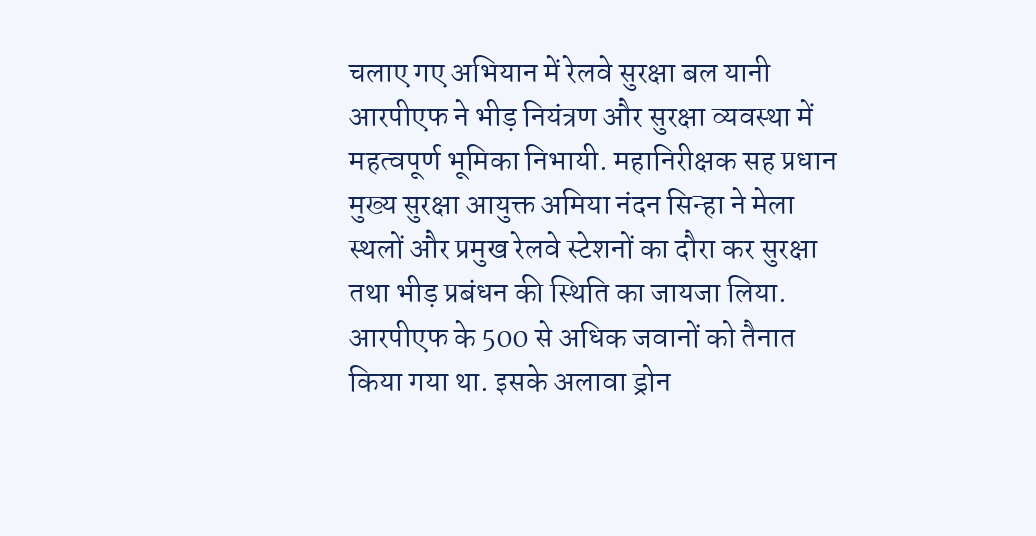चलाए गए अभियान में रेलवे सुरक्षा बल यानी आरपीएफ ने भीड़ नियंत्रण और सुरक्षा व्यवस्था में महत्वपूर्ण भूमिका निभायी. महानिरीक्षक सह प्रधान मुख्य सुरक्षा आयुक्त अमिया नंदन सिन्हा ने मेला स्थलों और प्रमुख रेलवे स्टेशनों का दौरा कर सुरक्षा तथा भीड़ प्रबंधन की स्थिति का जायजा लिया. आरपीएफ के 500 से अधिक जवानों को तैनात किया गया था. इसके अलावा ड्रोन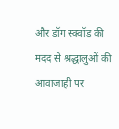और डॉग स्क्वॉड की मदद से श्रद्धालुओं की आवाजाही पर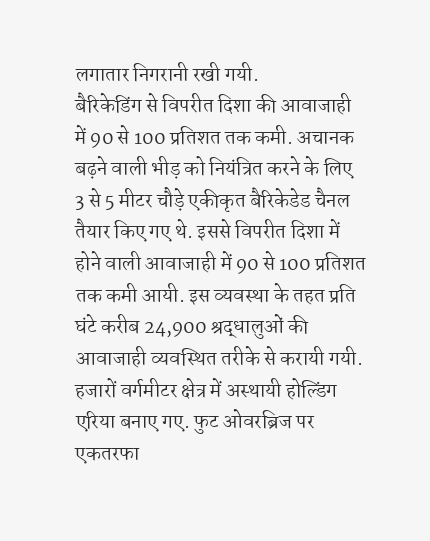लगातार निगरानी रखी गयी.
बैरिकेडिंग से विपरीत दिशा की आवाजाही में 90 से 100 प्रतिशत तक कमी. अचानक बढ़ने वाली भीड़ को नियंत्रित करने के लिए 3 से 5 मीटर चौड़े एकीकृत बैरिकेडेड चैनल तैयार किए गए थे. इससे विपरीत दिशा में होने वाली आवाजाही में 90 से 100 प्रतिशत तक कमी आयी. इस व्यवस्था के तहत प्रति घंटे करीब 24,900 श्रद्धालुओं की आवाजाही व्यवस्थित तरीके से करायी गयी. हजारों वर्गमीटर क्षेत्र में अस्थायी होल्डिंग एरिया बनाए गए. फुट ओवरब्रिज पर एकतरफा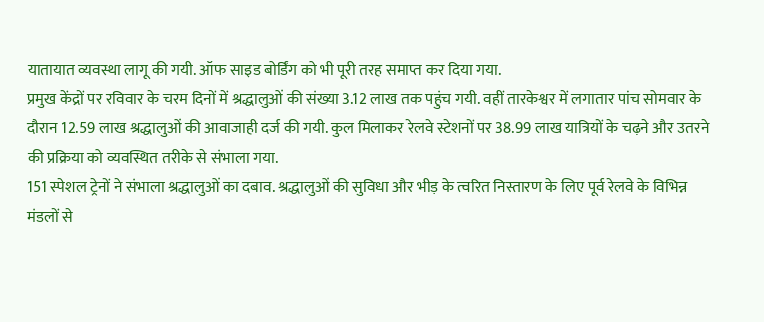यातायात व्यवस्था लागू की गयी. ऑफ साइड बोर्डिंग को भी पूरी तरह समाप्त कर दिया गया.
प्रमुख केंद्रों पर रविवार के चरम दिनों में श्रद्धालुओं की संख्या 3.12 लाख तक पहुंच गयी. वहीं तारकेश्वर में लगातार पांच सोमवार के दौरान 12.59 लाख श्रद्धालुओं की आवाजाही दर्ज की गयी. कुल मिलाकर रेलवे स्टेशनों पर 38.99 लाख यात्रियों के चढ़ने और उतरने की प्रक्रिया को व्यवस्थित तरीके से संभाला गया.
151 स्पेशल ट्रेनों ने संभाला श्रद्धालुओं का दबाव. श्रद्धालुओं की सुविधा और भीड़ के त्वरित निस्तारण के लिए पूर्व रेलवे के विभिन्न मंडलों से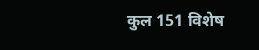कुल 151 विशेष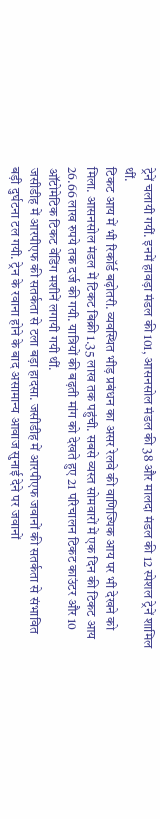ट्रेनें चलायी गयीं. इनमें हावड़ा मंडल की 101, आसनसोल मंडल की 38 और मालदा मंडल की 12 स्पेशल ट्रेनें शामिल थीं.
टिकट आय में भी रिकॉर्ड बढ़ोतरी. व्यवस्थित भीड़ प्रबंधन का असर रेलवे की वाणिज्यिक आय पर भी देखने को मिला. आसनसोल मंडल में टिकट बिक्री 1.35 लाख तक पहुंची. सबसे व्यस्त सोमवारों में एक दिन की टिकट आय 26.66 लाख रुपये तक दर्ज की गयी. यात्रियों की बढ़ती मांग को देखते हुए 21 परिचालन टिकट काउंटर और 10 ऑटोमेटिक टिकट वेंडिंग मशीनें लगायी गयी थीं.
जसीडीह में आरपीएफ की सतर्कता से टला बड़ा हादसा. जसीडीह में आरपीएफ जवानों की सतर्कता से संभावित बड़ी दुर्घटना टल गयी. ट्रेन के रवाना होने के बाद असामान्य आवाज सुनाई देने पर जवानों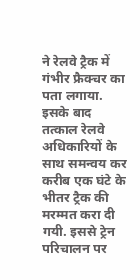ने रेलवे ट्रैक में गंभीर फ्रैक्चर का पता लगाया. इसके बाद तत्काल रेलवे अधिकारियों के साथ समन्वय कर करीब एक घंटे के भीतर ट्रैक की मरम्मत करा दी गयी. इससे ट्रेन परिचालन पर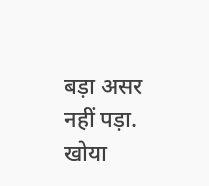बड़ा असर नहीं पड़ा.
खोया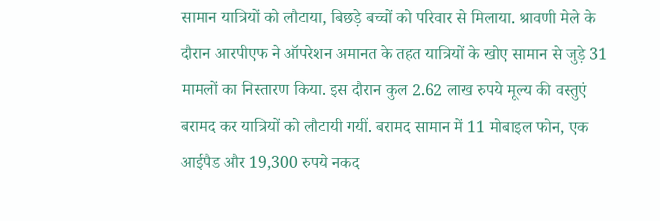सामान यात्रियों को लौटाया, बिछड़े बच्चों को परिवार से मिलाया. श्रावणी मेले के दौरान आरपीएफ ने ऑपरेशन अमानत के तहत यात्रियों के खोए सामान से जुड़े 31 मामलों का निस्तारण किया. इस दौरान कुल 2.62 लाख रुपये मूल्य की वस्तुएं बरामद कर यात्रियों को लौटायी गयीं. बरामद सामान में 11 मोबाइल फोन, एक आईपैड और 19,300 रुपये नकद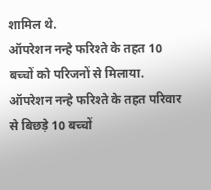शामिल थे.
ऑपरेशन नन्हे फरिश्ते के तहत 10 बच्चों को परिजनों से मिलाया. ऑपरेशन नन्हे फरिश्ते के तहत परिवार से बिछड़े 10 बच्चों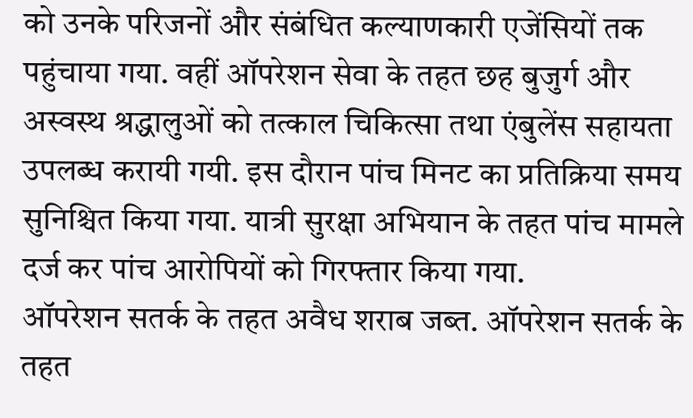को उनके परिजनों और संबंधित कल्याणकारी एजेंसियों तक पहुंचाया गया. वहीं ऑपरेशन सेवा के तहत छह बुजुर्ग और अस्वस्थ श्रद्धालुओं को तत्काल चिकित्सा तथा एंबुलेंस सहायता उपलब्ध करायी गयी. इस दौरान पांच मिनट का प्रतिक्रिया समय सुनिश्चित किया गया. यात्री सुरक्षा अभियान के तहत पांच मामले दर्ज कर पांच आरोपियों को गिरफ्तार किया गया.
ऑपरेशन सतर्क के तहत अवैध शराब जब्त. ऑपरेशन सतर्क के तहत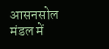आसनसोल मंडल में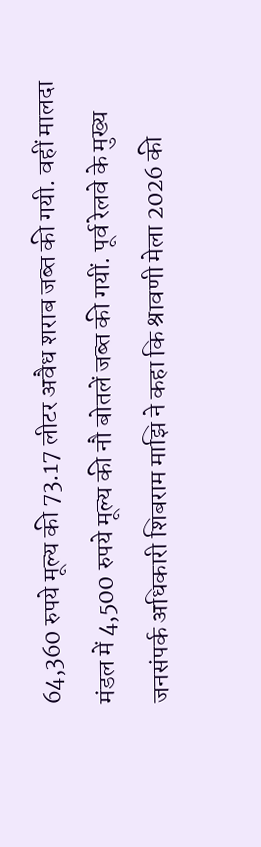64,360 रुपये मूल्य की 73.17 लीटर अवैध शराब जब्त की गयी. वहीं मालदा मंडल में 4,500 रुपये मूल्य की नौ बोतलें जब्त की गयीं. पूर्व रेलवे के मुख्य जनसंपर्क अधिकारी शिबराम माझि ने कहा कि श्रावणी मेला 2026 की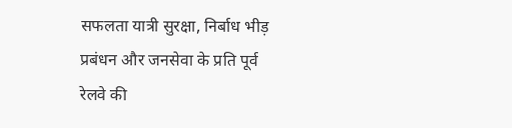सफलता यात्री सुरक्षा, निर्बाध भीड़ प्रबंधन और जनसेवा के प्रति पूर्व रेलवे की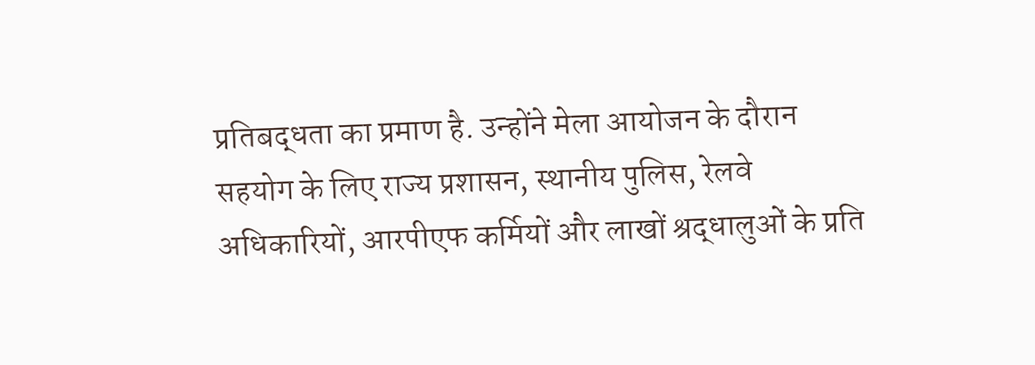प्रतिबद्धता का प्रमाण है. उन्होंने मेला आयोजन के दौरान सहयोग के लिए राज्य प्रशासन, स्थानीय पुलिस, रेलवे अधिकारियों, आरपीएफ कर्मियों और लाखों श्रद्धालुओं के प्रति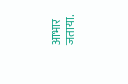आभार जताया.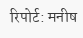रिपोर्ट: मनीष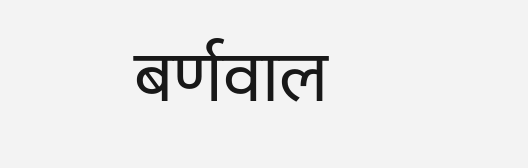बर्णवाल